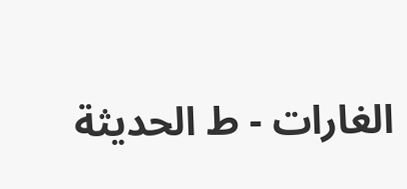الغارات - ط الحديثة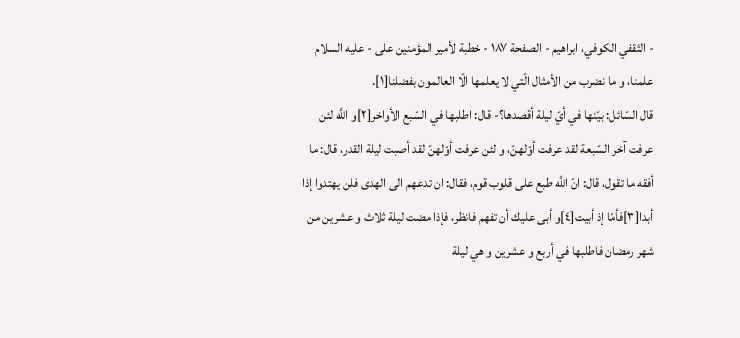- الثقفي الکوفي، ابراهیم - الصفحة ١٨٧ - خطبة لأمير المؤمنين على - عليه السلام
علمنا، و ما نضرب من الأمثال الّتي لا يعلمها الّا العالمون بفضلنا[١].
قال السّائل: بيّنها في أيّ ليلة أقصدها؟- قال: اطلبها في السّبع الأواخر[٢]و اللَّه لئن عرفت آخر السّبعة لقد عرفت أوّلهنّ، و لئن عرفت أوّلهنّ لقد أصبت ليلة القدر، قال: ما أفقه ما تقول، قال: انّ اللَّه طبع على قلوب قوم، فقال: ان تدعهم الى الهدى فلن يهتدوا إذا أبدا[٣]فأمّا إذ أبيت[٤]و أبى عليك أن تفهم فانظر، فإذا مضت ليلة ثلاث و عشرين من شهر رمضان فاطلبها في أربع و عشرين و هي ليلة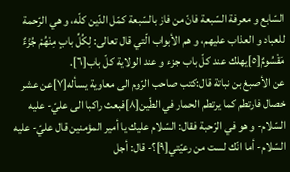السّابع و معرفة السّبعة فانّ من فاز بالسّبعة كمّل الدّين كلّه، و هي الرّحمة للعباد و العذاب عليهم، و هم الأبواب الّتي قال تعالى: لِكُلِّ بابٍ مِنْهُمْ جُزْءٌ مَقْسُومٌ[٥]يهلك عند كلّ باب جزء و عند الولاية كلّ باب[٦].
عن الأصبغ بن نباتة قال:كتب صاحب الرّوم الى معاوية يسأله[٧]عن عشر خصال فارتطم كما يرتطم الحمار في الطّين[٨]فبعث راكبا الى عليّ- عليه السّلام- و هو في الرّحبة فقال: السّلام عليك يا أمير المؤمنين قال عليّ- عليه السّلام- أما انّك لست من رعيّتي[٩]؟- قال: أجل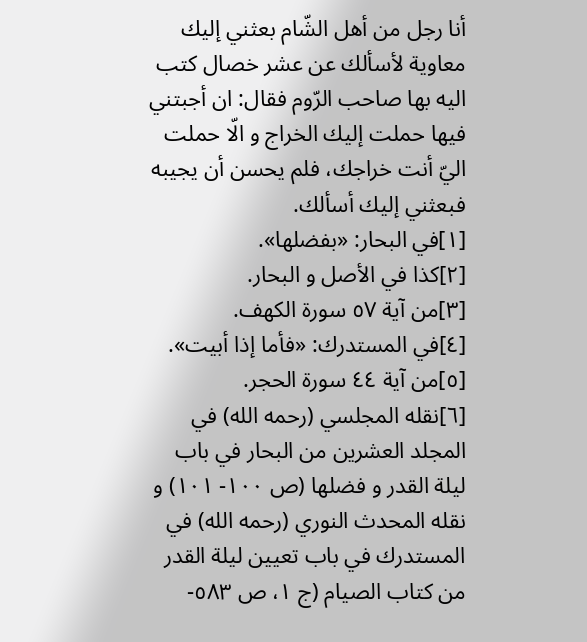أنا رجل من أهل الشّام بعثني إليك معاوية لأسألك عن عشر خصال كتب اليه بها صاحب الرّوم فقال: ان أجبتني فيها حملت إليك الخراج و الّا حملت اليّ أنت خراجك، فلم يحسن أن يجيبه فبعثني إليك أسألك.
[١]في البحار: «بفضلها».
[٢]كذا في الأصل و البحار.
[٣]من آية ٥٧ سورة الكهف.
[٤]في المستدرك: «فأما إذا أبيت».
[٥]من آية ٤٤ سورة الحجر.
[٦]نقله المجلسي (رحمه الله) في المجلد العشرين من البحار في باب ليلة القدر و فضلها (ص ١٠٠- ١٠١) و نقله المحدث النوري (رحمه الله) في المستدرك في باب تعيين ليلة القدر من كتاب الصيام (ج ١، ص ٥٨٣-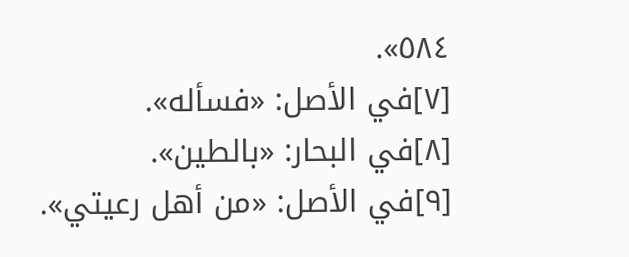٥٨٤».
[٧]في الأصل: «فسأله».
[٨]في البحار: «بالطين».
[٩]في الأصل: «من أهل رعيتي».